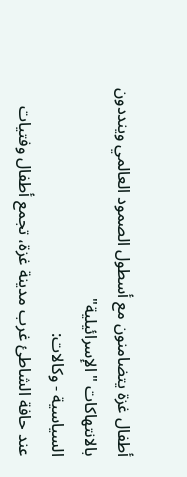أطفال غزة يتضامنون مع أسطول الصمود العالمي وينددون بالانتهاكات "الإسرائيلية"
السياسية - وكالات:
عند حافة الشاطئ غرب مدينة غزة، تجمع أطفال وفتيات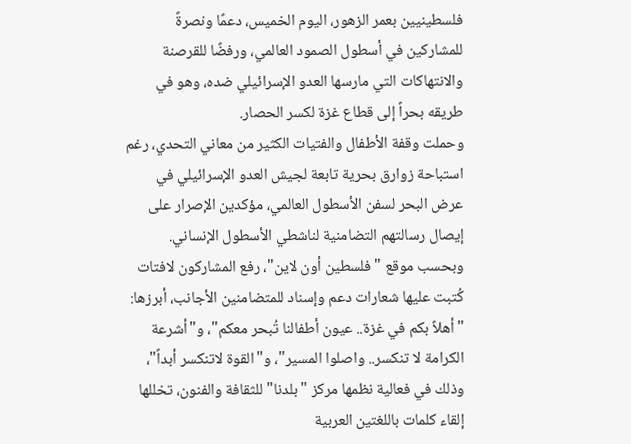فلسطينيين بعمر الزهور، اليوم الخميس، دعمًا ونصرةً للمشاركين في أسطول الصمود العالمي، ورفضًا للقرصنة والانتهاكات التي مارسها العدو الإسرائيلي ضده، وهو في طريقه بحراً إلى قطاع غزة لكسر الحصار.
وحملت وقفة الأطفال والفتيات الكثير من معاني التحدي، رغم استباحة زوارق بحرية تابعة لجيش العدو الإسرائيلي في عرض البحر لسفن الأسطول العالمي، مؤكدين الإصرار على إيصال رسالتهم التضامنية لناشطي الأسطول الإنساني.
وبحسب موقع "فلسطين أون لاين"، رفع المشاركون لافتات كُتبت عليها شعارات دعم وإسناد للمتضامنين الأجانب، أبرزها: "أهلاً بكم في غزة.. عيون أطفالنا تُبحر معكم"، و"أشرعة الكرامة لا تنكسر.. واصلوا المسير"، و"القوة لاتنكسر أبداً"، وذلك في فعالية نظمها مركز "بلدنا" للثقافة والفنون، تخللها إلقاء كلمات باللغتين العربية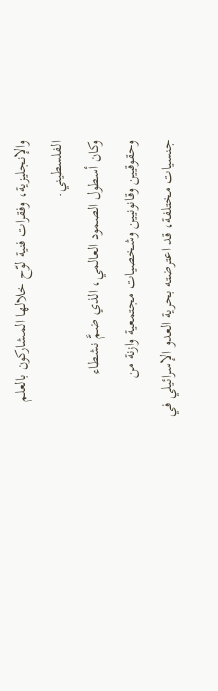والإنجليزية، وفقرات فنية لوّح خلالها المشاركون بالعلم الفلسطيني.
وكان أسطول الصمود العالمي، الذي ضمَّ نشطاء وحقوقيين وقانونيين وشخصيات مجتمعية وازنة من جنسيات مختلفة، قد اعترضته بحرية العدو الإسرائيلي في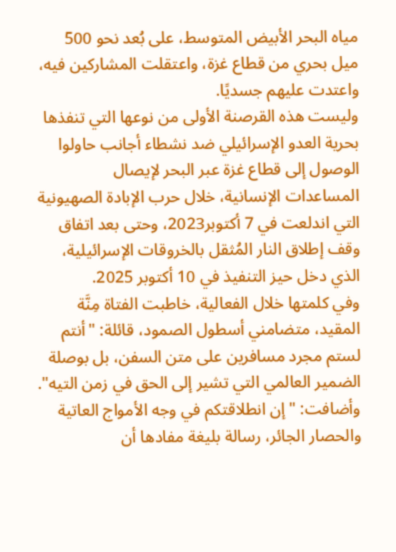مياه البحر الأبيض المتوسط، على بُعد نحو 500 ميل بحري من قطاع غزة، واعتقلت المشاركين فيه، واعتدت عليهم جسديًا.
وليست هذه القرصنة الأولى من نوعها التي تنفذها بحرية العدو الإسرائيلي ضد نشطاء أجانب حاولوا الوصول إلى قطاع غزة عبر البحر لإيصال المساعدات الإنسانية، خلال حرب الإبادة الصهيونية التي اندلعت في 7 أكتوبر2023، وحتى بعد اتفاق وقف إطلاق النار المُثقل بالخروقات الإسرائيلية، الذي دخل حيز التنفيذ في 10 أكتوبر 2025.
وفي كلمتها خلال الفعالية، خاطبت الفتاة مِنَّة المقيد، متضامني أسطول الصمود، قائلة: "أنتم لستم مجرد مسافرين على متن السفن، بل بوصلة الضمير العالمي التي تشير إلى الحق في زمن التيه".
وأضافت: "إن انطلاقتكم في وجه الأمواج العاتية والحصار الجائر، رسالة بليغة مفادها أن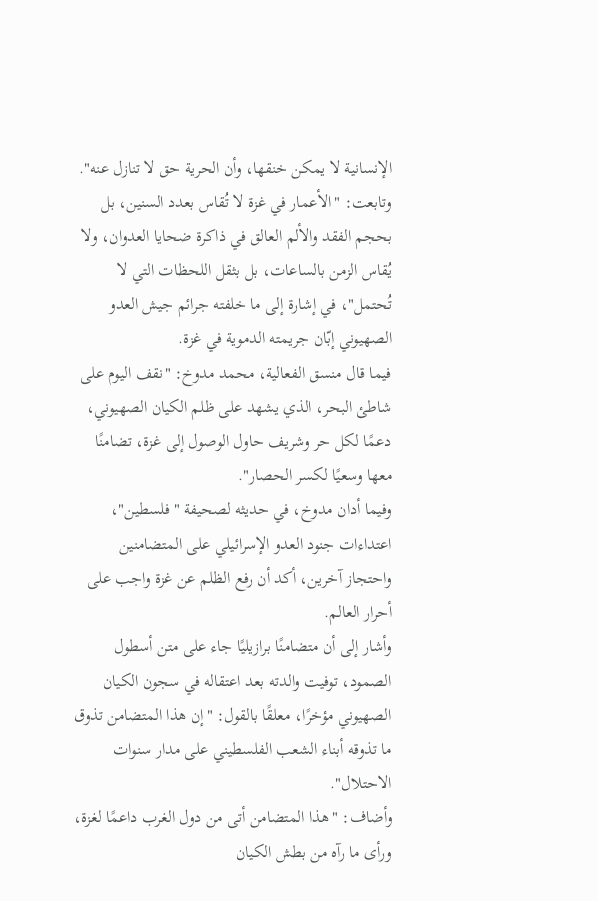الإنسانية لا يمكن خنقها، وأن الحرية حق لا تنازل عنه".
وتابعت: "الأعمار في غزة لا تُقاس بعدد السنين، بل بحجم الفقد والألم العالق في ذاكرة ضحايا العدوان، ولا يُقاس الزمن بالساعات، بل بثقل اللحظات التي لا تُحتمل"، في إشارة إلى ما خلفته جرائم جيش العدو الصهيوني إبّان جريمته الدموية في غزة.
فيما قال منسق الفعالية، محمد مدوخ: "نقف اليوم على شاطئ البحر، الذي يشهد على ظلم الكيان الصهيوني، دعمًا لكل حر وشريف حاول الوصول إلى غزة، تضامنًا معها وسعيًا لكسر الحصار".
وفيما أدان مدوخ، في حديثه لصحيفة "فلسطين"، اعتداءات جنود العدو الإسرائيلي على المتضامنين واحتجاز آخرين، أكد أن رفع الظلم عن غزة واجب على أحرار العالم.
وأشار إلى أن متضامنًا برازيليًا جاء على متن أسطول الصمود، توفيت والدته بعد اعتقاله في سجون الكيان الصهيوني مؤخرًا، معلقًا بالقول: "إن هذا المتضامن تذوق ما تذوقه أبناء الشعب الفلسطيني على مدار سنوات الاحتلال".
وأضاف: "هذا المتضامن أتى من دول الغرب داعمًا لغزة، ورأى ما رآه من بطش الكيان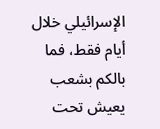الإسرائيلي خلال أيام فقط، فما بالكم بشعب يعيش تحت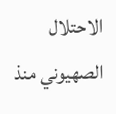الاحتلال الصهيوني منذ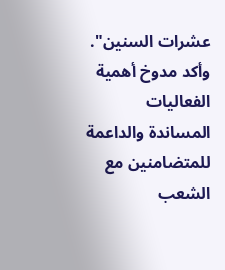عشرات السنين".
وأكد مدوخ أهمية الفعاليات المساندة والداعمة للمتضامنين مع الشعب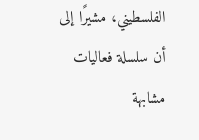الفلسطيني، مشيرًا إلى أن سلسلة فعاليات مشابهة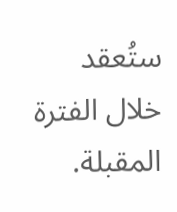ستُعقد خلال الفترة المقبلة.